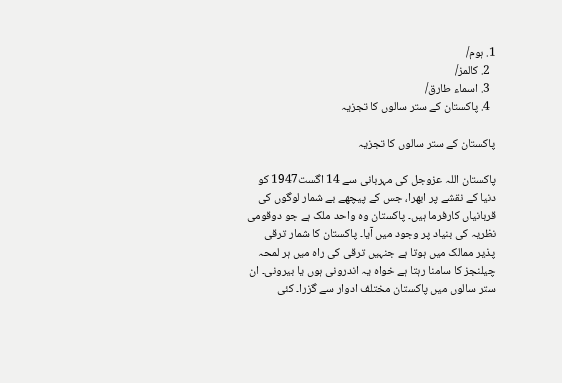1. ہوم/
  2. کالمز/
  3. اسماء طارق/
  4. پاکستان کے ستر سالوں کا تجزیہ

پاکستان کے ستر سالوں کا تجزیہ

پاکستان اللہ عزوجل کی مہربانی سے 14 اگست1947 کو دنیا کے نقشے پر ابھرا، جس کے پیچھے بے شمار لوگوں کی قربانیاں کارفرما ہیں۔ پاکستان وہ واحد ملک ہے جو دوقومی نظریہ کی بنیاد پر وجود میں آیا۔ پاکستان کا شمار ترقی پذیر ممالک میں ہوتا ہے جنہیں ترقی کی راہ میں ہر لمحہ چیلنجز کا سامنا رہتا ہے خواہ یہ اندرونی ہوں یا بیرونی۔ ان ستر سالوں میں پاکستان مختلف ادوار سے گزرا۔ کئی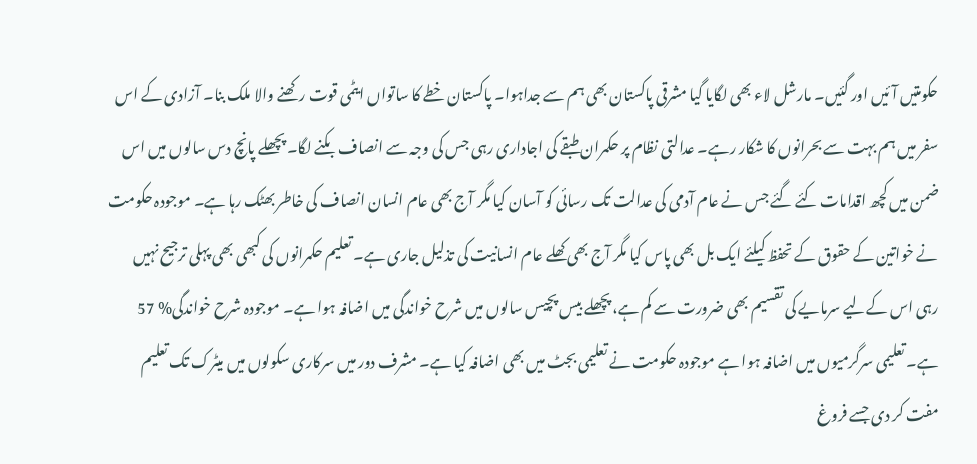حکومتیں آئیں اور گئیں۔ مارشل لاء بھی لگایا گیا مشرقی پاکستان بھی ہم سے جداہوا۔ پاکستان خطے کا ساتواں ایٹمی قوت رکھنے والا ملک بنا۔ آزادی کے اس سفر میں ہم بہت سے بحرانوں کا شکار رہے۔ عدالتی نظام پر حکمران طبقے کی اجاداری رہی جس کی وجہ سے انصاف بکنے لگا۔ پچھلے پانچ دس سالوں میں اس ضمن میں کچھ اقدامات کئے گئے جس نے عام آدمی کی عدالت تک رسائی کو آسان کیا مگر آج بھی عام انسان انصاف کی خاطر بھٹک رہا ہے۔ موجودہ حکومت نے خواتین کے حقوق کے تحفظ کیلئے ایک بل بھی پاس کیا مگر آج بھی کھلے عام انسانیت کی تذلیل جاری ہے۔ تعلیم حکمرانوں کی کبھی بھی پہلی ترجیح نہیں رہی اس کےلیے سرمایے کی تقسیم بھی ضرورت سے کم ہے، پچھلے بیس پچیس سالوں میں شرح خواندگی میں اضافہ ہوا ہے۔ موجودہ شرح خواندگی% 57 ہے۔ تعلیمی سرگرمیوں میں اضافہ ہوا ہے موجودہ حکومت نے تعلیمی بجٹ میں بھی اضافہ کیا ہے۔ مشرف دور میں سرکاری سکولوں میں میٹرک تک تعلیم مفت کر دی جسے فروغ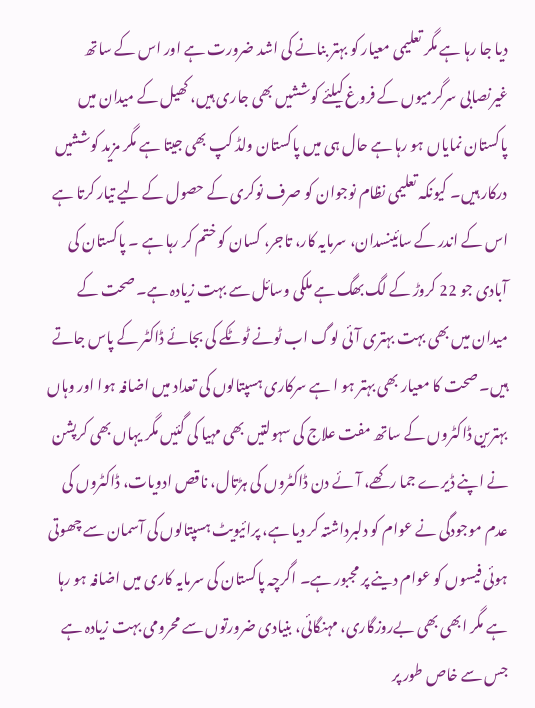دیا جا رہا ہے مگر تعلیمی معیار کو بہتر بنانے کی اشد ضرورت ہے اور اس کے ساتھ غیرنصابی سرگرمیوں کے فروغ کیلئے کوششیں بھی جاری ہیں، کھیل کے میدان میں پاکستان نمایاں ہو رہا ہے حال ہی میں پاکستان ولڈ کپ بھی جیتا ہے مگر مزید کوششیں درکار ہیں۔ کیونکہ تعلیمی نظام نوجوان کو صرف نوکری کے حصول کے لیے تیار کرتا ہے اس کے اندر کے سائینسدان، سرمایہ کار، تاجر، کسان کو ختم کر رہا ہے ۔ پاکستان کی آبادی جو 22 کروڑ کے لگ بھگ ہے ملکی وسائل سے بہت زیادہ ہے۔ صحت کے میدان میں بھی بہت بہتری آئی لوگ اب ٹونے ٹوٹکے کی بجائے ڈاکٹر کے پاس جاتے ہیں۔ صحت کا معیار بھی بہتر ہو ا ہے سرکاری ہسپتالوں کی تعداد میں اضافہ ہوا اور وہاں بہترین ڈاکٹروں کے ساتھ مفت علاج کی سہولتیں بھی مہیا کی گئیں مگر یہاں بھی کرپشن نے اپنے ڈیرے جما رکھے، آئے دن ڈاکٹروں کی ہڑتال، ناقص ادویات، ڈاکٹروں کی عدم موجودگی نے عوام کو دلبرداشتہ کر دیا ہے، پرائیویٹ ہسپتالوں کی آسمان سے چھوتی ہوئی فیسوں کو عوام دینے پر مجبور ہے۔ اگرچہ پاکستان کی سرمایہ کاری میں اضافہ ہو رہا ہے مگر ابھی بھی بےروزگاری، مہنگائی، بنیادی ضرورتوں سے محرومی بہت زیادہ ہے جس سے خاص طور پر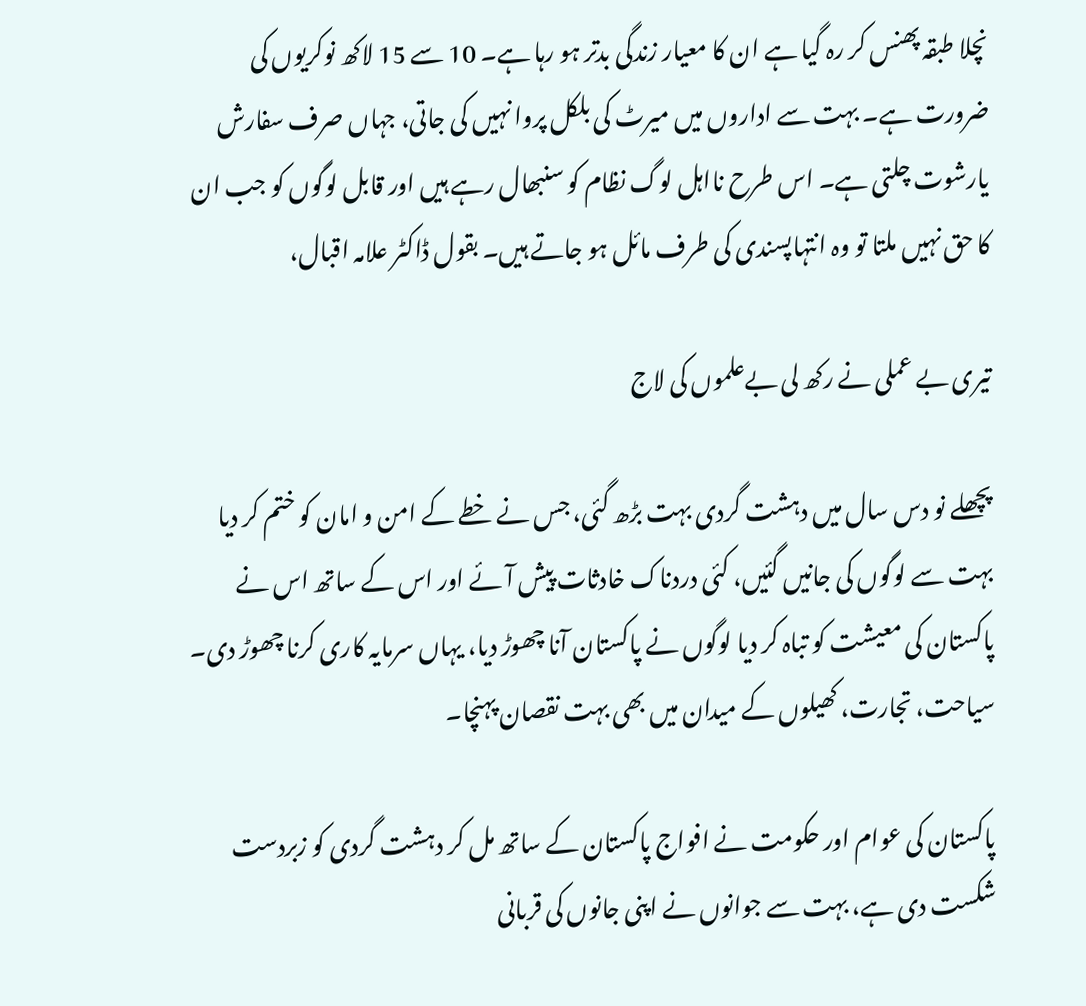نچلا طبقہ پھنس کر رہ گیا ہے ان کا معیار زندگی بدتر ہو رہا ہے۔ 10 سے 15 لاکھ نوکریوں کی ضرورت ہے۔ بہت سے اداروں میں میرٹ کی بلکل پروا نہیں کی جاتی، جہاں صرف سفارش یارشوت چلتی ہے۔ اس طرح نااہل لوگ نظام کو سنبھال رہے ہیں اور قابل لوگوں کو جب ان کا حق نہیں ملتا تو وہ انتہاپسندی کی طرف مائل ہو جاتے ہیں۔ بقول ڈاکٹر علامہ اقبال،

تیری بے عملی نے رکھ لی بےعلموں کی لاج

پچھلے نو دس سال میں دہشت گردی بہت بڑھ گئی، جس نے خطے کے امن و امان کو ختم کر دیا بہت سے لوگوں کی جانیں گئیں، کئی دردناک خادثات پیش آئے اور اس کے ساتھ اس نے پاکستان کی معیشت کو تباہ کر دیا لوگوں نے پاکستان آنا چھوڑ دیا، یہاں سرمایہ کاری کرنا چھوڑ دی۔ سیاحت، تجارت، کھیلوں کے میدان میں بھی بہت نقصان پہنچا۔

پاکستان کی عوام اور حکومت نے افواج پاکستان کے ساتھ مل کر دہشت گردی کو زبردست شکست دی ہے، بہت سے جوانوں نے اپنی جانوں کی قربانی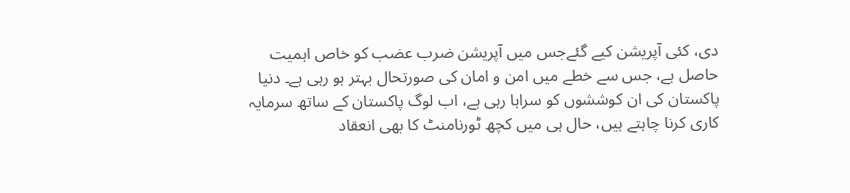دی، کئی آپریشن کیے گئےجس میں آپریشن ضرب عضب کو خاص اہمیت حاصل ہے، جس سے خطے میں امن و امان کی صورتحال بہتر ہو رہی ہے۔ دنیا پاکستان کی ان کوششوں کو سراہا رہی ہے، اب لوگ پاکستان کے ساتھ سرمایہ کاری کرنا چاہتے ہیں، حال ہی میں کچھ ٹورنامنٹ کا بھی انعقاد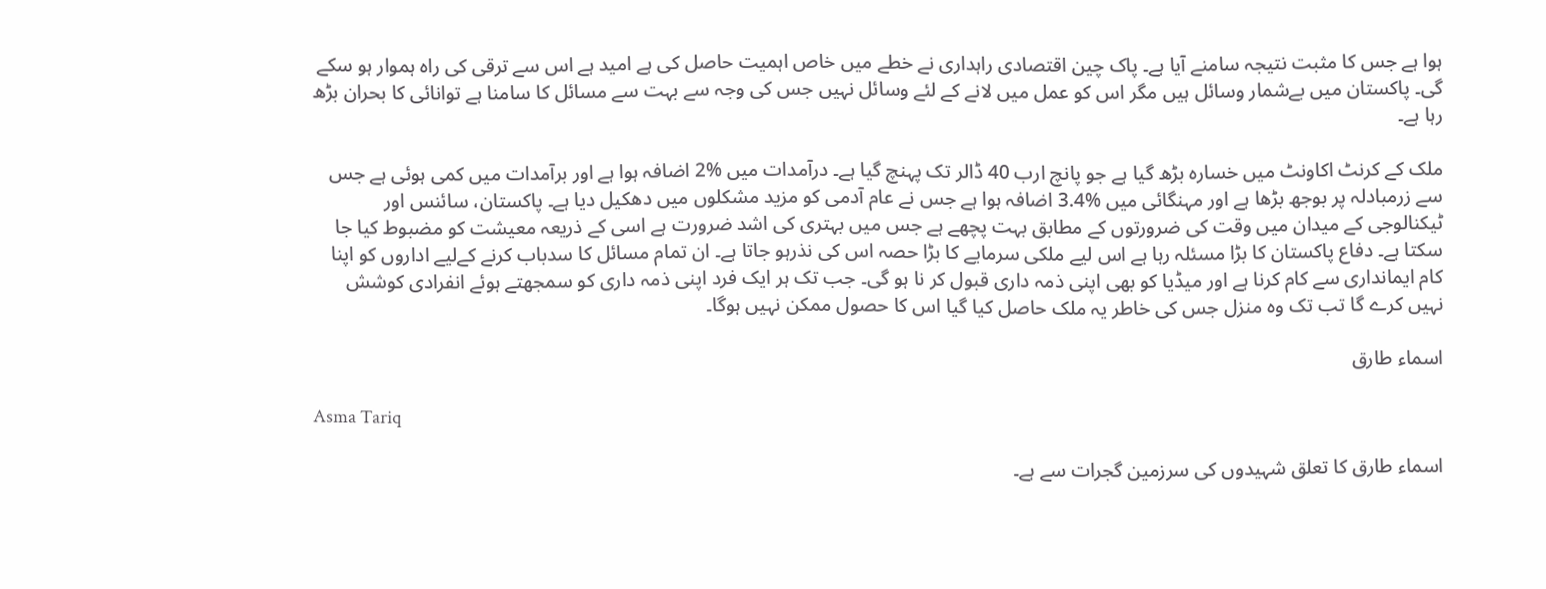ہوا ہے جس کا مثبت نتیجہ سامنے آیا ہے۔ پاک چین اقتصادی راہداری نے خطے میں خاص اہمیت حاصل کی ہے امید ہے اس سے ترقی کی راہ ہموار ہو سکے گی۔ پاکستان میں بےشمار وسائل ہیں مگر اس کو عمل میں لانے کے لئے وسائل نہیں جس کی وجہ سے بہت سے مسائل کا سامنا ہے توانائی کا بحران بڑھ رہا ہے۔

ملک کے کرنٹ اکاونٹ میں خسارہ بڑھ گیا ہے جو پانچ ارب 40 ڈالر تک پہنچ گیا ہے۔ درآمدات میں %2 اضافہ ہوا ہے اور برآمدات میں کمی ہوئی ہے جس سے زرمبادلہ پر بوجھ بڑھا ہے اور مہنگائی میں %3.4 اضافہ ہوا ہے جس نے عام آدمی کو مزید مشکلوں میں دھکیل دیا ہے۔ پاکستان، سائنس اور ٹیکنالوجی کے میدان میں وقت کی ضرورتوں کے مطابق بہت پچھے ہے جس میں بہتری کی اشد ضرورت ہے اسی کے ذریعہ معیشت کو مضبوط کیا جا سکتا ہے۔ دفاع پاکستان کا بڑا مسئلہ رہا ہے اس لیے ملکی سرمایے کا بڑا حصہ اس کی نذرہو جاتا ہے۔ ان تمام مسائل کا سدباب کرنے کےلیے اداروں کو اپنا کام ایمانداری سے کام کرنا ہے اور میڈیا کو بھی اپنی ذمہ داری قبول کر نا ہو گی۔ جب تک ہر ایک فرد اپنی ذمہ داری کو سمجھتے ہوئے انفرادی کوشش نہیں کرے گا تب تک وہ منزل جس کی خاطر یہ ملک حاصل کیا گیا اس کا حصول ممکن نہیں ہوگا۔

اسماء طارق

Asma Tariq

اسماء طارق کا تعلق شہیدوں کی سرزمین گجرات سے ہے۔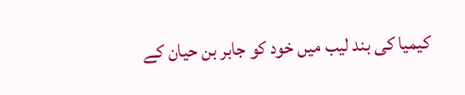کیمیا کی بند لیب میں خود کو جابر بن حیان کے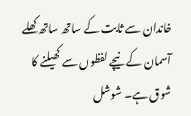خاندان سے ثابت کے ساتھ ساتھ کھلے آسمان کے نیچے لفظوں سے کھیلنے کا شوق ہے۔ شوشل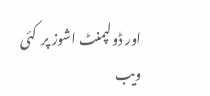اور ڈولپمنٹ اشوز پر  کئی ویب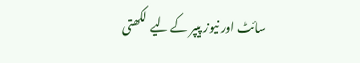سائٹ اور نیوز پیپر کے لیے  لکھتی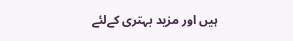ہیں اور مزید بہتری کےلئے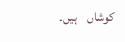کوشاں    ہیں۔